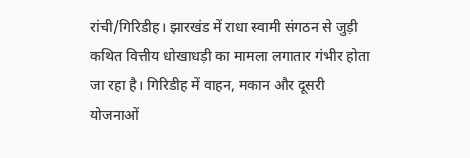रांची/गिरिडीह। झारखंड में राधा स्वामी संगठन से जुड़ी कथित वित्तीय धोखाधड़ी का मामला लगातार गंभीर होता जा रहा है। गिरिडीह में वाहन, मकान और दूसरी योजनाओं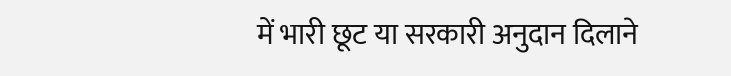में भारी छूट या सरकारी अनुदान दिलाने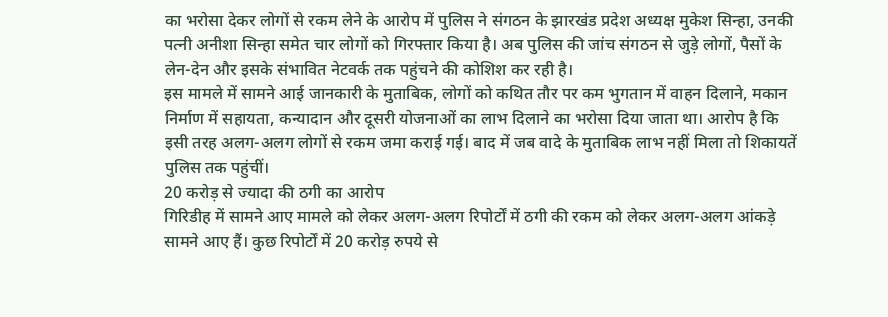का भरोसा देकर लोगों से रकम लेने के आरोप में पुलिस ने संगठन के झारखंड प्रदेश अध्यक्ष मुकेश सिन्हा, उनकी पत्नी अनीशा सिन्हा समेत चार लोगों को गिरफ्तार किया है। अब पुलिस की जांच संगठन से जुड़े लोगों, पैसों के लेन-देन और इसके संभावित नेटवर्क तक पहुंचने की कोशिश कर रही है।
इस मामले में सामने आई जानकारी के मुताबिक, लोगों को कथित तौर पर कम भुगतान में वाहन दिलाने, मकान निर्माण में सहायता, कन्यादान और दूसरी योजनाओं का लाभ दिलाने का भरोसा दिया जाता था। आरोप है कि इसी तरह अलग-अलग लोगों से रकम जमा कराई गई। बाद में जब वादे के मुताबिक लाभ नहीं मिला तो शिकायतें पुलिस तक पहुंचीं।
20 करोड़ से ज्यादा की ठगी का आरोप
गिरिडीह में सामने आए मामले को लेकर अलग-अलग रिपोर्टों में ठगी की रकम को लेकर अलग-अलग आंकड़े सामने आए हैं। कुछ रिपोर्टों में 20 करोड़ रुपये से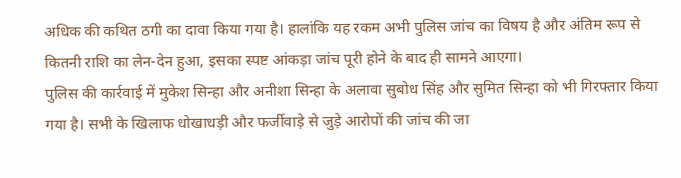अधिक की कथित ठगी का दावा किया गया है। हालांकि यह रकम अभी पुलिस जांच का विषय है और अंतिम रूप से कितनी राशि का लेन-देन हुआ, इसका स्पष्ट आंकड़ा जांच पूरी होने के बाद ही सामने आएगा।
पुलिस की कार्रवाई में मुकेश सिन्हा और अनीशा सिन्हा के अलावा सुबोध सिंह और सुमित सिन्हा को भी गिरफ्तार किया गया है। सभी के खिलाफ धोखाधड़ी और फर्जीवाड़े से जुड़े आरोपों की जांच की जा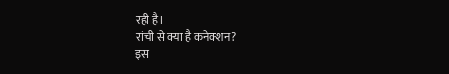रही है।
रांची से क्या है कनेक्शन?
इस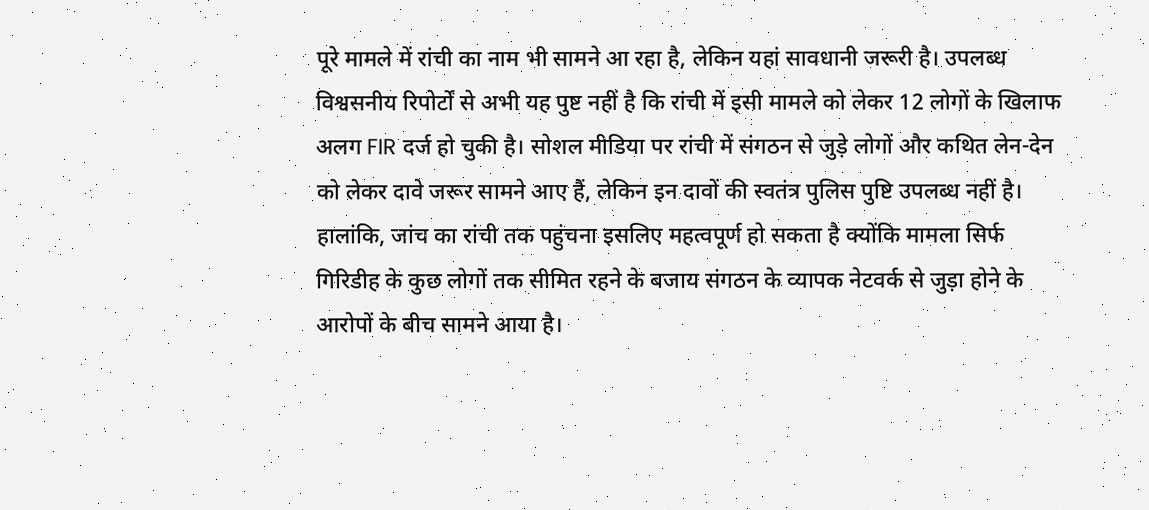पूरे मामले में रांची का नाम भी सामने आ रहा है, लेकिन यहां सावधानी जरूरी है। उपलब्ध विश्वसनीय रिपोर्टों से अभी यह पुष्ट नहीं है कि रांची में इसी मामले को लेकर 12 लोगों के खिलाफ अलग FIR दर्ज हो चुकी है। सोशल मीडिया पर रांची में संगठन से जुड़े लोगों और कथित लेन-देन को लेकर दावे जरूर सामने आए हैं, लेकिन इन दावों की स्वतंत्र पुलिस पुष्टि उपलब्ध नहीं है।
हालांकि, जांच का रांची तक पहुंचना इसलिए महत्वपूर्ण हो सकता है क्योंकि मामला सिर्फ गिरिडीह के कुछ लोगों तक सीमित रहने के बजाय संगठन के व्यापक नेटवर्क से जुड़ा होने के आरोपों के बीच सामने आया है।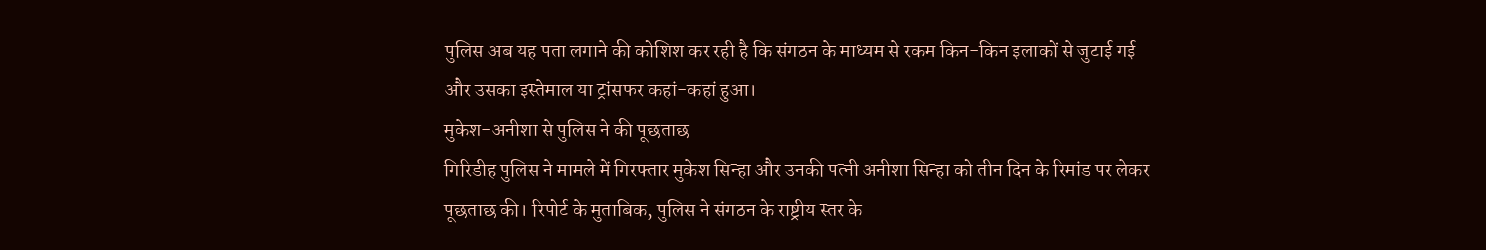पुलिस अब यह पता लगाने की कोशिश कर रही है कि संगठन के माध्यम से रकम किन-किन इलाकों से जुटाई गई और उसका इस्तेमाल या ट्रांसफर कहां-कहां हुआ।
मुकेश-अनीशा से पुलिस ने की पूछताछ
गिरिडीह पुलिस ने मामले में गिरफ्तार मुकेश सिन्हा और उनकी पत्नी अनीशा सिन्हा को तीन दिन के रिमांड पर लेकर पूछताछ की। रिपोर्ट के मुताबिक, पुलिस ने संगठन के राष्ट्रीय स्तर के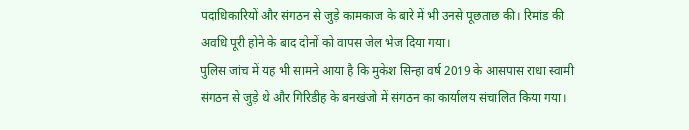पदाधिकारियों और संगठन से जुड़े कामकाज के बारे में भी उनसे पूछताछ की। रिमांड की अवधि पूरी होने के बाद दोनों को वापस जेल भेज दिया गया।
पुलिस जांच में यह भी सामने आया है कि मुकेश सिन्हा वर्ष 2019 के आसपास राधा स्वामी संगठन से जुड़े थे और गिरिडीह के बनखंजो में संगठन का कार्यालय संचालित किया गया।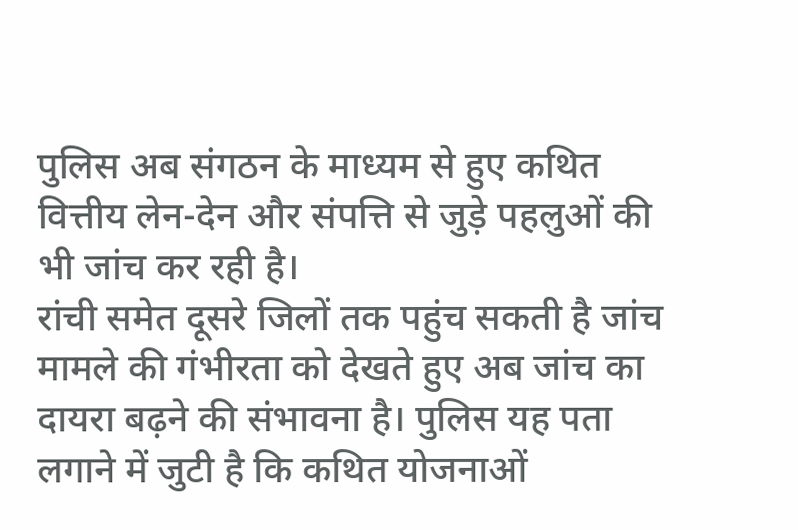पुलिस अब संगठन के माध्यम से हुए कथित वित्तीय लेन-देन और संपत्ति से जुड़े पहलुओं की भी जांच कर रही है।
रांची समेत दूसरे जिलों तक पहुंच सकती है जांच
मामले की गंभीरता को देखते हुए अब जांच का दायरा बढ़ने की संभावना है। पुलिस यह पता लगाने में जुटी है कि कथित योजनाओं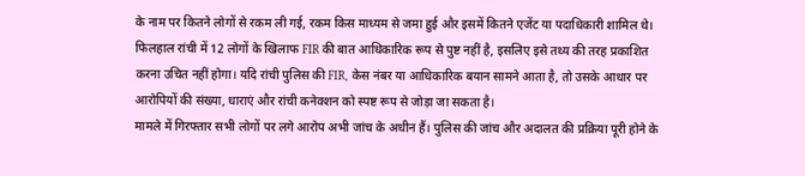के नाम पर कितने लोगों से रकम ली गई, रकम किस माध्यम से जमा हुई और इसमें कितने एजेंट या पदाधिकारी शामिल थे।
फिलहाल रांची में 12 लोगों के खिलाफ FIR की बात आधिकारिक रूप से पुष्ट नहीं है, इसलिए इसे तथ्य की तरह प्रकाशित करना उचित नहीं होगा। यदि रांची पुलिस की FIR, केस नंबर या आधिकारिक बयान सामने आता है, तो उसके आधार पर आरोपियों की संख्या, धाराएं और रांची कनेक्शन को स्पष्ट रूप से जोड़ा जा सकता है।
मामले में गिरफ्तार सभी लोगों पर लगे आरोप अभी जांच के अधीन हैं। पुलिस की जांच और अदालत की प्रक्रिया पूरी होने के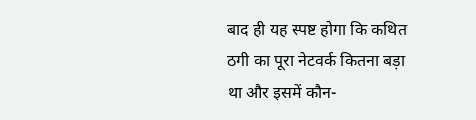बाद ही यह स्पष्ट होगा कि कथित ठगी का पूरा नेटवर्क कितना बड़ा था और इसमें कौन-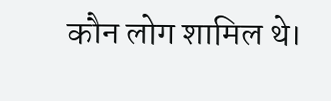कौन लोग शामिल थे।